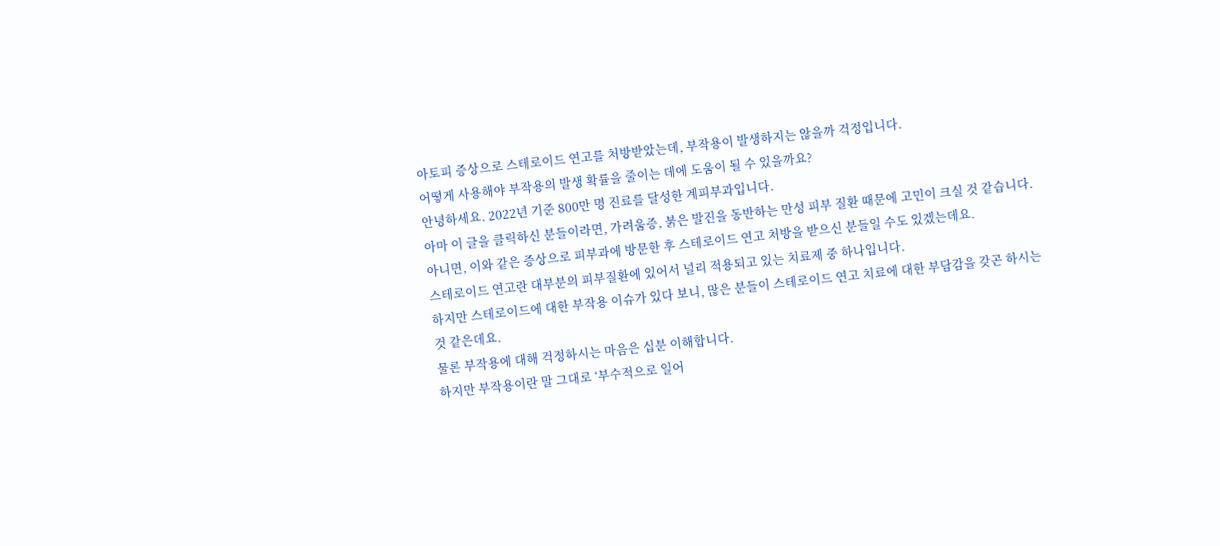아토피 증상으로 스테로이드 연고를 처방받았는데, 부작용이 발생하지는 않을까 걱정입니다.
어떻게 사용해야 부작용의 발생 확률을 줄이는 데에 도움이 될 수 있을까요?
안녕하세요. 2022년 기준 800만 명 진료를 달성한 계피부과입니다.
아마 이 글을 클릭하신 분들이라면, 가려움증, 붉은 발진을 동반하는 만성 피부 질환 때문에 고민이 크실 것 같습니다.
아니면, 이와 같은 증상으로 피부과에 방문한 후 스테로이드 연고 처방을 받으신 분들일 수도 있겠는데요.
스테로이드 연고란 대부분의 피부질환에 있어서 널리 적용되고 있는 치료제 중 하나입니다.
하지만 스테로이드에 대한 부작용 이슈가 있다 보니, 많은 분들이 스테로이드 연고 치료에 대한 부담감을 갖곤 하시는 것 같은데요.
물론 부작용에 대해 걱정하시는 마음은 십분 이해합니다.
하지만 부작용이란 말 그대로 ‘부수적으로 일어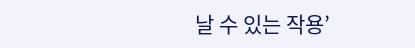날 수 있는 작용’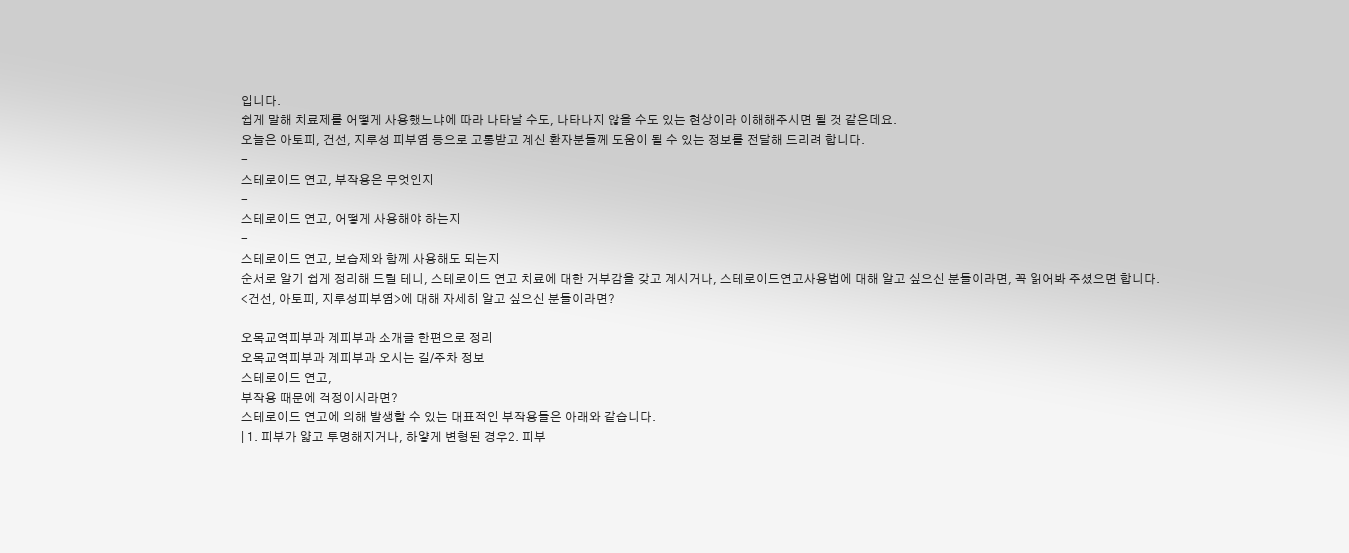입니다.
쉽게 말해 치료제를 어떻게 사용했느냐에 따라 나타날 수도, 나타나지 않을 수도 있는 현상이라 이해해주시면 될 것 같은데요.
오늘은 아토피, 건선, 지루성 피부염 등으로 고통받고 계신 환자분들께 도움이 될 수 있는 정보를 전달해 드리려 합니다.
-
스테로이드 연고, 부작용은 무엇인지
-
스테로이드 연고, 어떻게 사용해야 하는지
-
스테로이드 연고, 보습제와 함께 사용해도 되는지
순서로 알기 쉽게 정리해 드릴 테니, 스테로이드 연고 치료에 대한 거부감을 갖고 계시거나, 스테로이드연고사용법에 대해 알고 싶으신 분들이라면, 꼭 읽어봐 주셨으면 합니다.
<건선, 아토피, 지루성피부염>에 대해 자세히 알고 싶으신 분들이라면?

오목교역피부과 계피부과 소개글 한편으로 정리
오목교역피부과 계피부과 오시는 길/주차 정보
스테로이드 연고,
부작용 때문에 걱정이시라면?
스테로이드 연고에 의해 발생할 수 있는 대표적인 부작용들은 아래와 같습니다.
| 1. 피부가 얇고 투명해지거나, 하얗게 변형된 경우2. 피부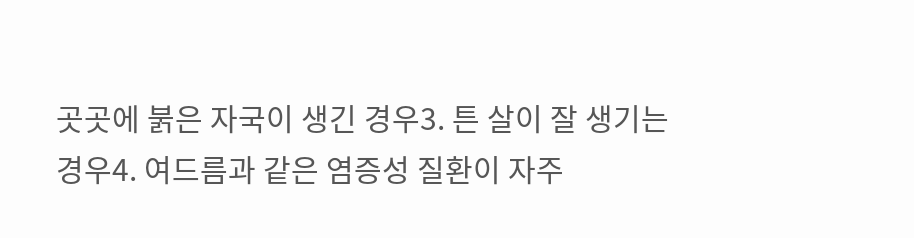곳곳에 붉은 자국이 생긴 경우3. 튼 살이 잘 생기는 경우4. 여드름과 같은 염증성 질환이 자주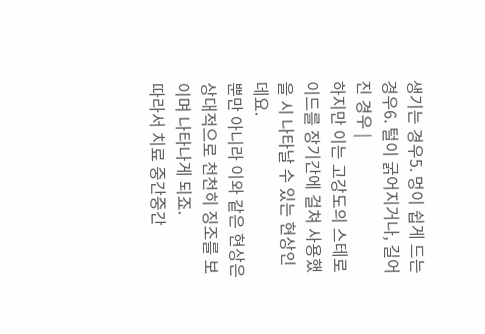생기는 경우5. 멍이 쉽게 드는 경우6. 털이 굵어지거나, 길어진 경우 |
하지만 이는 고강도의 스테로이드를 장기간에 걸쳐 사용했을 시 나타날 수 있는 현상인데요.
뿐만 아니라 이와 같은 현상은 상대적으로 천천히 징조를 보이며 나타나게 되죠.
따라서 치료 중간중간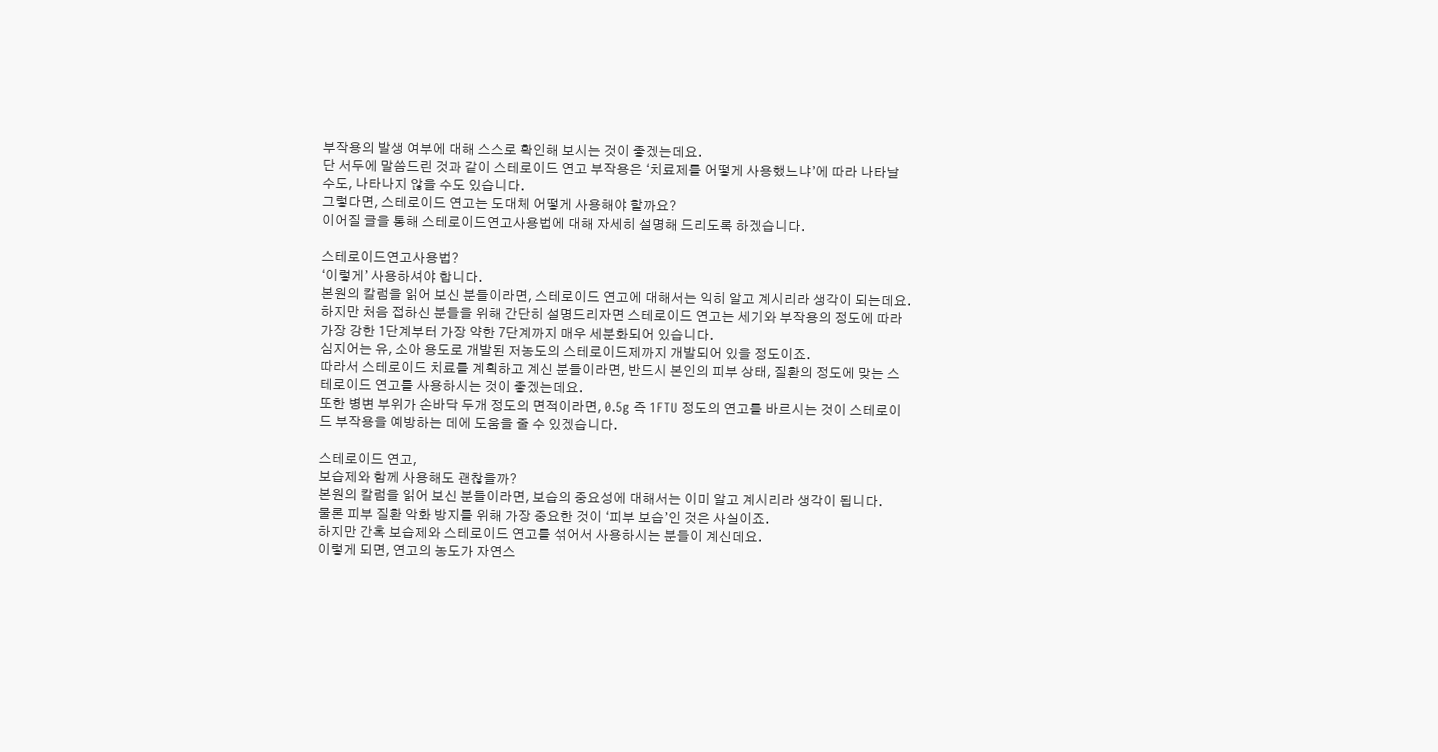부작용의 발생 여부에 대해 스스로 확인해 보시는 것이 좋겠는데요.
단 서두에 말씀드린 것과 같이 스테로이드 연고 부작용은 ‘치료제를 어떻게 사용했느냐’에 따라 나타날 수도, 나타나지 않을 수도 있습니다.
그렇다면, 스테로이드 연고는 도대체 어떻게 사용해야 할까요?
이어질 글을 통해 스테로이드연고사용법에 대해 자세히 설명해 드리도록 하겠습니다.

스테로이드연고사용법?
‘이렇게’ 사용하셔야 합니다.
본원의 칼럼을 읽어 보신 분들이라면, 스테로이드 연고에 대해서는 익히 알고 계시리라 생각이 되는데요.
하지만 처음 접하신 분들을 위해 간단히 설명드리자면 스테로이드 연고는 세기와 부작용의 정도에 따라 가장 강한 1단계부터 가장 약한 7단계까지 매우 세분화되어 있습니다.
심지어는 유, 소아 용도로 개발된 저농도의 스테로이드제까지 개발되어 있을 정도이죠.
따라서 스테로이드 치료를 계획하고 계신 분들이라면, 반드시 본인의 피부 상태, 질환의 정도에 맞는 스테로이드 연고를 사용하시는 것이 좋겠는데요.
또한 병변 부위가 손바닥 두개 정도의 면적이라면, 0.5g 즉 1FTU 정도의 연고를 바르시는 것이 스테로이드 부작용을 예방하는 데에 도움을 줄 수 있겠습니다.

스테로이드 연고,
보습제와 함께 사용해도 괜찮을까?
본원의 칼럼을 읽어 보신 분들이라면, 보습의 중요성에 대해서는 이미 알고 계시리라 생각이 됩니다.
물론 피부 질환 악화 방지를 위해 가장 중요한 것이 ‘피부 보습’인 것은 사실이죠.
하지만 간혹 보습제와 스테로이드 연고를 섞어서 사용하시는 분들이 계신데요.
이렇게 되면, 연고의 농도가 자연스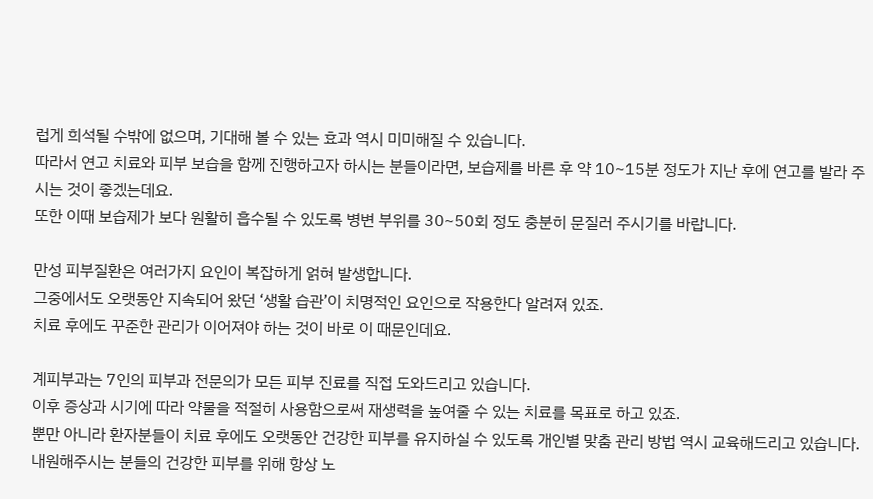럽게 희석될 수밖에 없으며, 기대해 볼 수 있는 효과 역시 미미해질 수 있습니다.
따라서 연고 치료와 피부 보습을 함께 진행하고자 하시는 분들이라면, 보습제를 바른 후 약 10~15분 정도가 지난 후에 연고를 발라 주시는 것이 좋겠는데요.
또한 이때 보습제가 보다 원활히 흡수될 수 있도록 병변 부위를 30~50회 정도 충분히 문질러 주시기를 바랍니다.

만성 피부질환은 여러가지 요인이 복잡하게 얽혀 발생합니다.
그중에서도 오랫동안 지속되어 왔던 ‘생활 습관’이 치명적인 요인으로 작용한다 알려져 있죠.
치료 후에도 꾸준한 관리가 이어져야 하는 것이 바로 이 때문인데요.

계피부과는 7인의 피부과 전문의가 모든 피부 진료를 직접 도와드리고 있습니다.
이후 증상과 시기에 따라 약물을 적절히 사용함으로써 재생력을 높여줄 수 있는 치료를 목표로 하고 있죠.
뿐만 아니라 환자분들이 치료 후에도 오랫동안 건강한 피부를 유지하실 수 있도록 개인별 맞춤 관리 방법 역시 교육해드리고 있습니다.
내원해주시는 분들의 건강한 피부를 위해 항상 노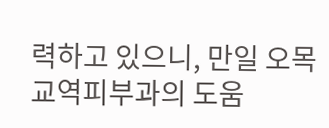력하고 있으니, 만일 오목교역피부과의 도움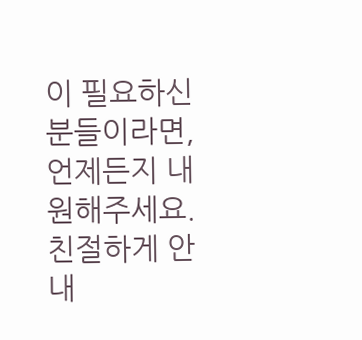이 필요하신 분들이라면, 언제든지 내원해주세요.
친절하게 안내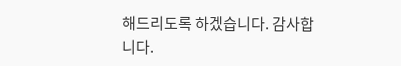해드리도록 하겠습니다. 감사합니다.